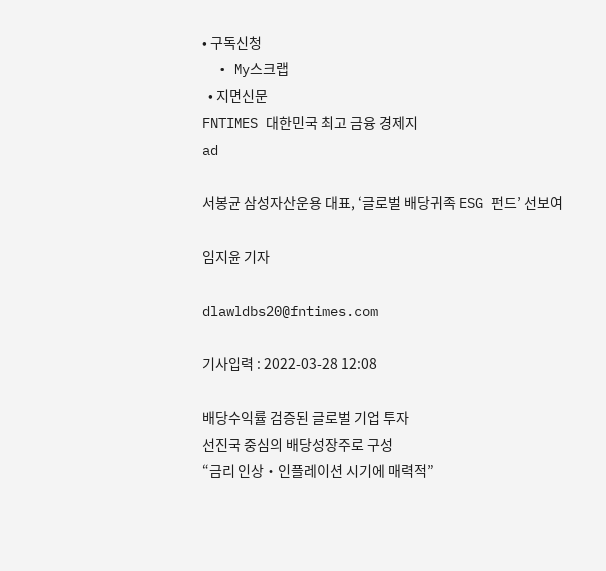• 구독신청
  • My스크랩
  • 지면신문
FNTIMES 대한민국 최고 금융 경제지
ad

서봉균 삼성자산운용 대표, ‘글로벌 배당귀족 ESG 펀드’ 선보여

임지윤 기자

dlawldbs20@fntimes.com

기사입력 : 2022-03-28 12:08

배당수익률 검증된 글로벌 기업 투자
선진국 중심의 배당성장주로 구성
“금리 인상‧인플레이션 시기에 매력적”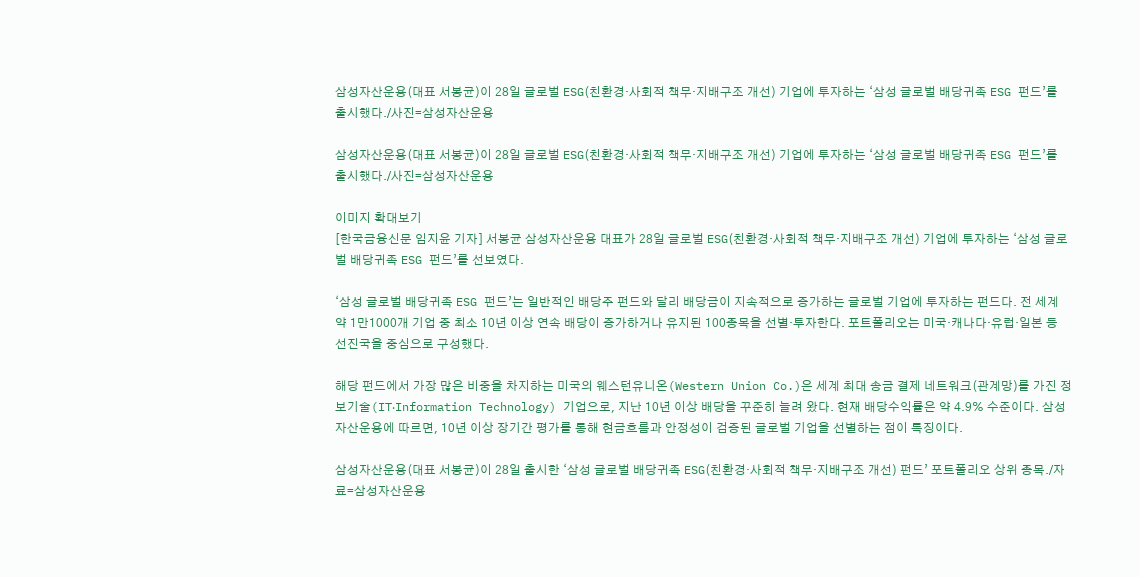삼성자산운용(대표 서봉균)이 28일 글로벌 ESG(친환경‧사회적 책무‧지배구조 개선) 기업에 투자하는 ‘삼성 글로벌 배당귀족 ESG 펀드’를 출시했다./사진=삼성자산운용

삼성자산운용(대표 서봉균)이 28일 글로벌 ESG(친환경‧사회적 책무‧지배구조 개선) 기업에 투자하는 ‘삼성 글로벌 배당귀족 ESG 펀드’를 출시했다./사진=삼성자산운용

이미지 확대보기
[한국금융신문 임지윤 기자] 서봉균 삼성자산운용 대표가 28일 글로벌 ESG(친환경‧사회적 책무‧지배구조 개선) 기업에 투자하는 ‘삼성 글로벌 배당귀족 ESG 펀드’를 선보였다.

‘삼성 글로벌 배당귀족 ESG 펀드’는 일반적인 배당주 펀드와 달리 배당금이 지속적으로 증가하는 글로벌 기업에 투자하는 펀드다. 전 세계 약 1만1000개 기업 중 최소 10년 이상 연속 배당이 증가하거나 유지된 100종목을 선별‧투자한다. 포트폴리오는 미국‧캐나다‧유럽‧일본 등 선진국을 중심으로 구성했다.

해당 펀드에서 가장 많은 비중을 차지하는 미국의 웨스턴유니온(Western Union Co.)은 세계 최대 송금 결제 네트워크(관계망)를 가진 정보기술(IT‧Information Technology) 기업으로, 지난 10년 이상 배당을 꾸준히 늘려 왔다. 현재 배당수익률은 약 4.9% 수준이다. 삼성자산운용에 따르면, 10년 이상 장기간 평가를 통해 현금흐름과 안정성이 검증된 글로벌 기업을 선별하는 점이 특징이다.

삼성자산운용(대표 서봉균)이 28일 출시한 ‘삼성 글로벌 배당귀족 ESG(친환경‧사회적 책무‧지배구조 개선) 펀드’ 포트폴리오 상위 종목./자료=삼성자산운용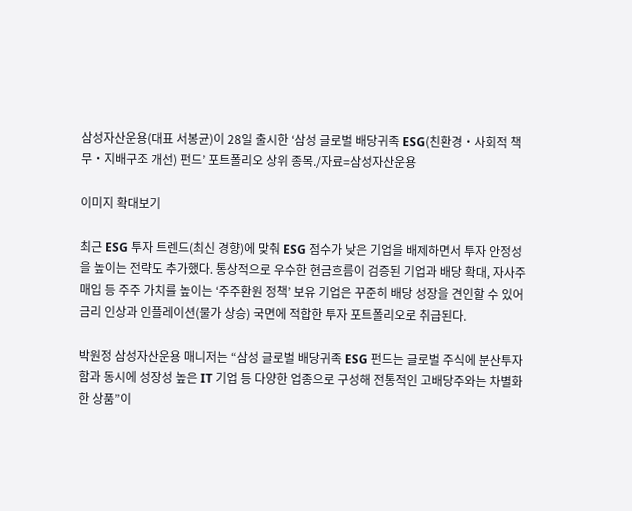삼성자산운용(대표 서봉균)이 28일 출시한 ‘삼성 글로벌 배당귀족 ESG(친환경‧사회적 책무‧지배구조 개선) 펀드’ 포트폴리오 상위 종목./자료=삼성자산운용

이미지 확대보기

최근 ESG 투자 트렌드(최신 경향)에 맞춰 ESG 점수가 낮은 기업을 배제하면서 투자 안정성을 높이는 전략도 추가했다. 통상적으로 우수한 현금흐름이 검증된 기업과 배당 확대, 자사주 매입 등 주주 가치를 높이는 ‘주주환원 정책’ 보유 기업은 꾸준히 배당 성장을 견인할 수 있어 금리 인상과 인플레이션(물가 상승) 국면에 적합한 투자 포트폴리오로 취급된다.

박원정 삼성자산운용 매니저는 “삼성 글로벌 배당귀족 ESG 펀드는 글로벌 주식에 분산투자함과 동시에 성장성 높은 IT 기업 등 다양한 업종으로 구성해 전통적인 고배당주와는 차별화한 상품”이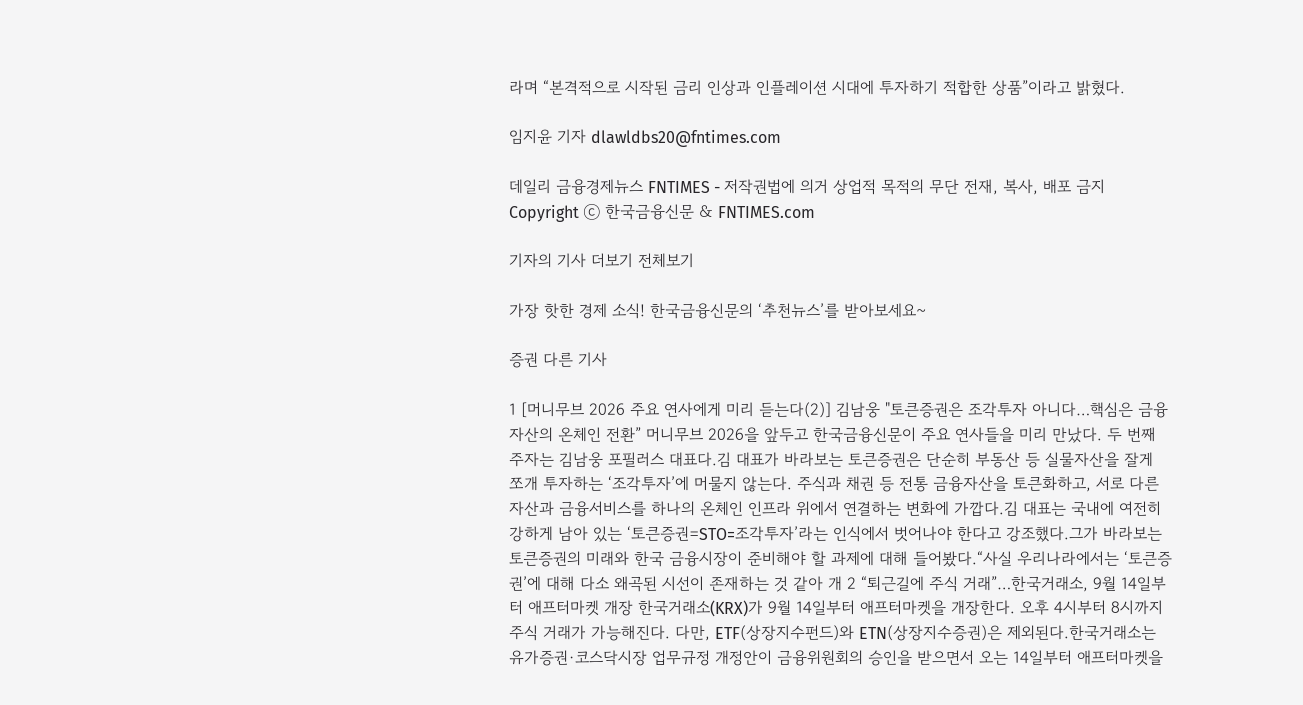라며 “본격적으로 시작된 금리 인상과 인플레이션 시대에 투자하기 적합한 상품”이라고 밝혔다.

임지윤 기자 dlawldbs20@fntimes.com

데일리 금융경제뉴스 FNTIMES - 저작권법에 의거 상업적 목적의 무단 전재, 복사, 배포 금지
Copyright ⓒ 한국금융신문 & FNTIMES.com

기자의 기사 더보기 전체보기

가장 핫한 경제 소식! 한국금융신문의 ‘추천뉴스’를 받아보세요~

증권 다른 기사

1 [머니무브 2026 주요 연사에게 미리 듣는다(2)] 김남웅 "토큰증권은 조각투자 아니다…핵심은 금융자산의 온체인 전환” 머니무브 2026을 앞두고 한국금융신문이 주요 연사들을 미리 만났다. 두 번째 주자는 김남웅 포필러스 대표다.김 대표가 바라보는 토큰증권은 단순히 부동산 등 실물자산을 잘게 쪼개 투자하는 ‘조각투자’에 머물지 않는다. 주식과 채권 등 전통 금융자산을 토큰화하고, 서로 다른 자산과 금융서비스를 하나의 온체인 인프라 위에서 연결하는 변화에 가깝다.김 대표는 국내에 여전히 강하게 남아 있는 ‘토큰증권=STO=조각투자’라는 인식에서 벗어나야 한다고 강조했다.그가 바라보는 토큰증권의 미래와 한국 금융시장이 준비해야 할 과제에 대해 들어봤다.“사실 우리나라에서는 ‘토큰증권’에 대해 다소 왜곡된 시선이 존재하는 것 같아 개 2 “퇴근길에 주식 거래”…한국거래소, 9월 14일부터 애프터마켓 개장 한국거래소(KRX)가 9월 14일부터 애프터마켓을 개장한다. 오후 4시부터 8시까지 주식 거래가 가능해진다. 다만, ETF(상장지수펀드)와 ETN(상장지수증권)은 제외된다.한국거래소는 유가증권·코스닥시장 업무규정 개정안이 금융위원회의 승인을 받으면서 오는 14일부터 애프터마켓을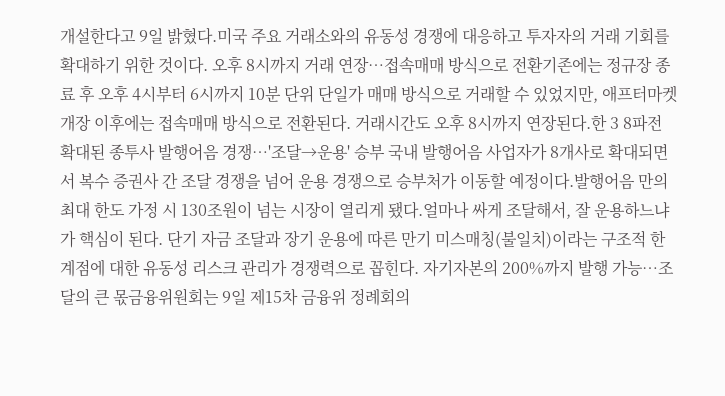개설한다고 9일 밝혔다.미국 주요 거래소와의 유동성 경쟁에 대응하고 투자자의 거래 기회를 확대하기 위한 것이다. 오후 8시까지 거래 연장…접속매매 방식으로 전환기존에는 정규장 종료 후 오후 4시부터 6시까지 10분 단위 단일가 매매 방식으로 거래할 수 있었지만, 애프터마켓 개장 이후에는 접속매매 방식으로 전환된다. 거래시간도 오후 8시까지 연장된다.한 3 8파전 확대된 종투사 발행어음 경쟁…'조달→운용' 승부 국내 발행어음 사업자가 8개사로 확대되면서 복수 증권사 간 조달 경쟁을 넘어 운용 경쟁으로 승부처가 이동할 예정이다.발행어음 만의 최대 한도 가정 시 130조원이 넘는 시장이 열리게 됐다.얼마나 싸게 조달해서, 잘 운용하느냐가 핵심이 된다. 단기 자금 조달과 장기 운용에 따른 만기 미스매칭(불일치)이라는 구조적 한계점에 대한 유동성 리스크 관리가 경쟁력으로 꼽힌다. 자기자본의 200%까지 발행 가능…조달의 큰 몫금융위원회는 9일 제15차 금융위 정례회의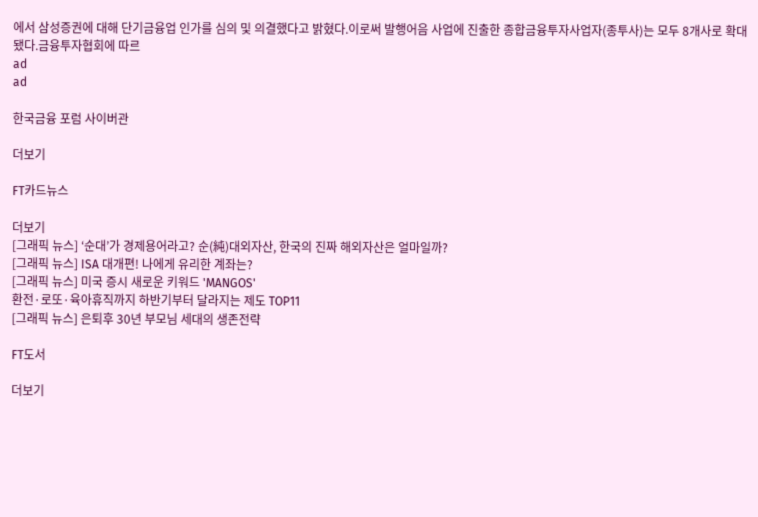에서 삼성증권에 대해 단기금융업 인가를 심의 및 의결했다고 밝혔다.이로써 발행어음 사업에 진출한 종합금융투자사업자(종투사)는 모두 8개사로 확대됐다.금융투자협회에 따르
ad
ad

한국금융 포럼 사이버관

더보기

FT카드뉴스

더보기
[그래픽 뉴스] ‘순대’가 경제용어라고? 순(純)대외자산, 한국의 진짜 해외자산은 얼마일까?
[그래픽 뉴스] ISA 대개편! 나에게 유리한 계좌는?
[그래픽 뉴스] 미국 증시 새로운 키워드 'MANGOS'
환전·로또·육아휴직까지 하반기부터 달라지는 제도 TOP11
[그래픽 뉴스] 은퇴후 30년 부모님 세대의 생존전략

FT도서

더보기